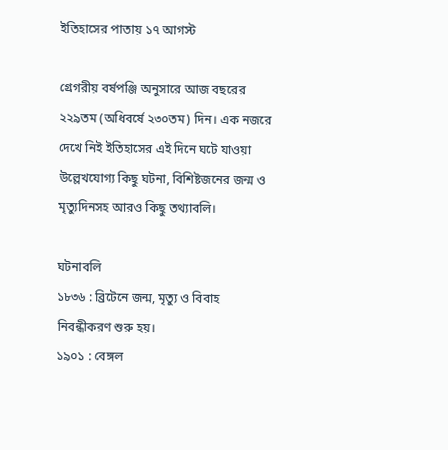ইতিহাসের পাতায় ১৭ আগস্ট

গ্রেগরীয় বর্ষপঞ্জি অনুসারে আজ বছরের ২২৯তম (অধিবর্ষে ২৩০তম) দিন। এক নজরে দেখে নিই ইতিহাসের এই দিনে ঘটে যাওয়া উল্লেখযোগ্য কিছু ঘটনা, বিশিষ্টজনের জন্ম ও মৃত্যুদিনসহ আরও কিছু তথ্যাবলি।

ঘটনাবলি
১৮৩৬ : ব্রিটেনে জন্ম, মৃত্যু ও বিবাহ নিবন্ধীকরণ শুরু হয়।
১৯০১ : বেঙ্গল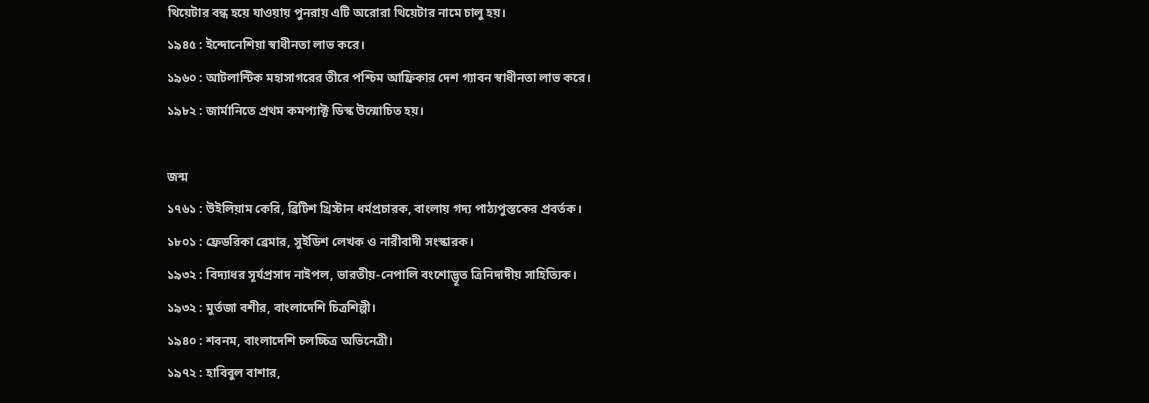থিয়েটার বন্ধ হয়ে যাওয়ায় পুনরায় এটি অরোরা থিয়েটার নামে চালু হয়।
১৯৪৫ : ইন্দোনেশিয়া স্বাধীনতা লাভ করে।
১৯৬০ : আটলান্টিক মহাসাগরের তীরে পশ্চিম আফ্রিকার দেশ গ্যাবন স্বাধীনতা লাভ করে।
১৯৮২ : জার্মানিতে প্রথম কমপ্যাক্ট ডিস্ক উন্মোচিত হয়।

জন্ম
১৭৬১ : উইলিয়াম কেরি, ব্রিটিশ খ্রিস্টান ধর্মপ্রচারক, বাংলায় গদ্য পাঠ্যপুস্তকের প্রবর্তক।
১৮০১ : ফ্রেডরিকা ব্রেমার, সুইডিশ লেখক ও নারীবাদী সংস্কারক।
১৯৩২ : বিদ্যাধর সূর্যপ্রসাদ নাইপল, ভারতীয়-নেপালি বংশোদ্ভূত ত্রিনিদাদীয় সাহিত্যিক।
১৯৩২ : মুর্তজা বশীর, বাংলাদেশি চিত্রশিল্পী।
১৯৪০ : শবনম, বাংলাদেশি চলচ্চিত্র অভিনেত্রী।
১৯৭২ : হাবিবুল বাশার,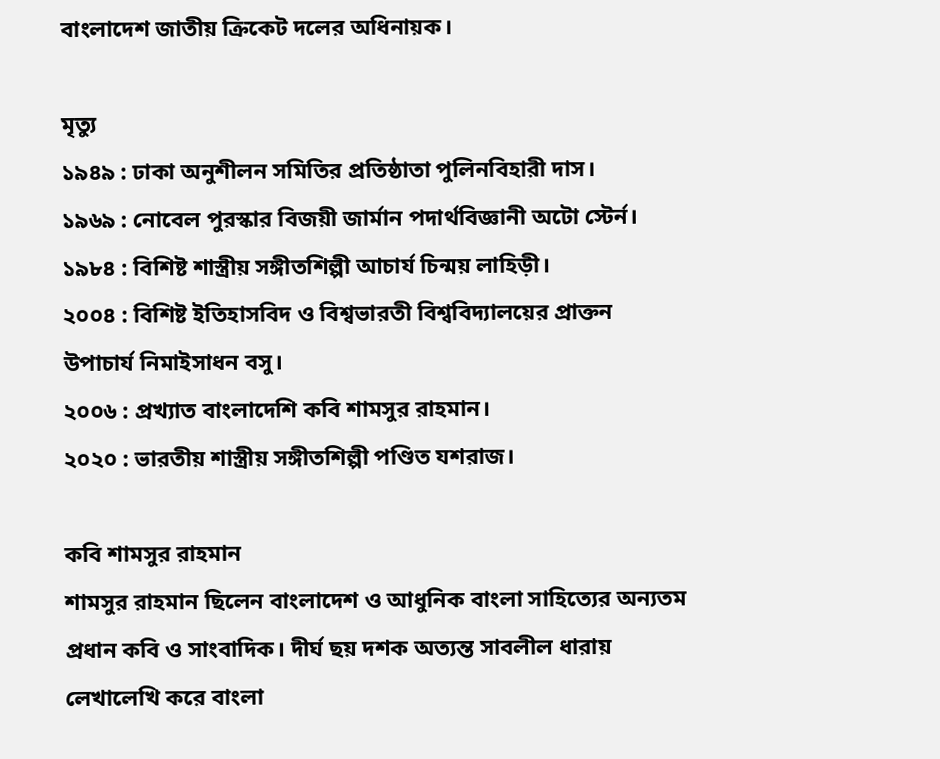বাংলাদেশ জাতীয় ক্রিকেট দলের অধিনায়ক।

মৃত্যু
১৯৪৯ : ঢাকা অনুশীলন সমিতির প্রতিষ্ঠাতা পুলিনবিহারী দাস।
১৯৬৯ : নোবেল পুরস্কার বিজয়ী জার্মান পদার্থবিজ্ঞানী অটো স্টের্ন।
১৯৮৪ : বিশিষ্ট শাস্ত্রীয় সঙ্গীতশিল্পী আচার্য চিন্ময় লাহিড়ী।
২০০৪ : বিশিষ্ট ইতিহাসবিদ ও বিশ্বভারতী বিশ্ববিদ্যালয়ের প্রাক্তন উপাচার্য নিমাইসাধন বসু।
২০০৬ : প্রখ্যাত বাংলাদেশি কবি শামসুর রাহমান।
২০২০ : ভারতীয় শাস্ত্রীয় সঙ্গীতশিল্পী পণ্ডিত যশরাজ।

কবি শামসুর রাহমান
শামসুর রাহমান ছিলেন বাংলাদেশ ও আধুনিক বাংলা সাহিত্যের অন্যতম প্রধান কবি ও সাংবাদিক। দীর্ঘ ছয় দশক অত্যন্ত সাবলীল ধারায় লেখালেখি করে বাংলা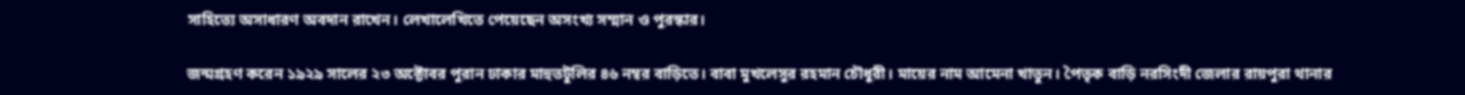সাহিত্যে অসাধারণ অবদান রাখেন। লেখালেখিতে পেয়েছেন অসংখ্য সম্মান ও পুরস্কার।

জন্মগ্রহণ করেন ১৯২৯ সালের ২৩ অক্টোবর পুরান ঢাকার মাহুতটুলির ৪৬ নম্বর বাড়িতে। বাবা মুখলেসুর রহমান চৌধুরী। মায়ের নাম আমেনা খাতুন। পৈতৃক বাড়ি নরসিংদী জেলার রায়পুরা থানার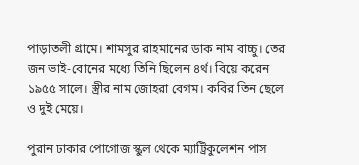পাড়াতলী গ্রামে। শামসুর রাহমানের ডাক নাম বাচ্চু। তের জন ভাই-বোনের মধ্যে তিনি ছিলেন ৪র্থ। বিয়ে করেন ১৯৫৫ সালে। স্ত্রীর নাম জোহরা বেগম। কবির তিন ছেলে ও দুই মেয়ে।

পুরান ঢাকার পোগোজ স্কুল থেকে ম্যাট্রিকুলেশন পাস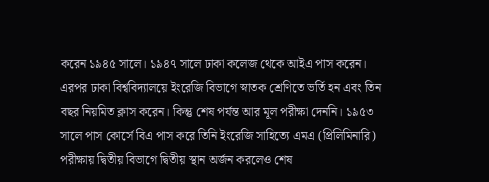করেন ১৯৪৫ সালে। ১৯৪৭ সালে ঢাকা কলেজ থেকে আইএ পাস করেন। এরপর ঢাকা বিশ্ববিদ্যালয়ে ইংরেজি বিভাগে স্নাতক শ্রেণিতে ভর্তি হন এবং তিন বছর নিয়মিত ক্লাস করেন। কিন্তু শেষ পর্যন্ত আর মূল পরীক্ষা দেননি। ১৯৫৩ সালে পাস কোর্সে বিএ পাস করে তিনি ইংরেজি সাহিত্যে এমএ (প্রিলিমিনারি) পরীক্ষায় দ্বিতীয় বিভাগে দ্বিতীয় স্থান অর্জন করলেও শেষ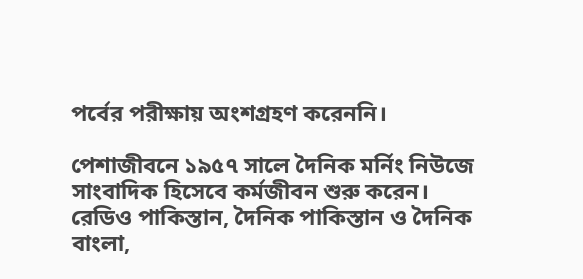পর্বের পরীক্ষায় অংশগ্রহণ করেননি।

পেশাজীবনে ১৯৫৭ সালে দৈনিক মর্নিং নিউজে সাংবাদিক হিসেবে কর্মজীবন শুরু করেন। রেডিও পাকিস্তান, দৈনিক পাকিস্তান ও দৈনিক বাংলা,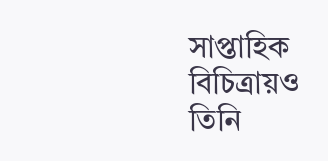সাপ্তাহিক বিচিত্রায়ও তিনি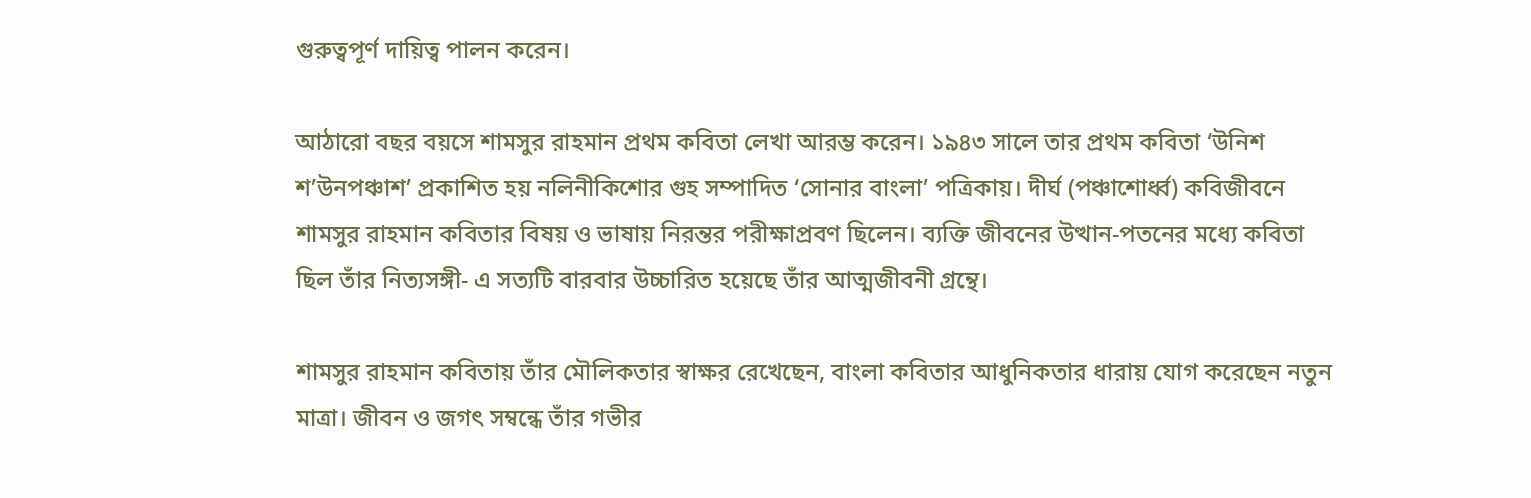গুরুত্বপূর্ণ দায়িত্ব পালন করেন।

আঠারো বছর বয়সে শামসুর রাহমান প্রথম কবিতা লেখা আরম্ভ করেন। ১৯৪৩ সালে তার প্রথম কবিতা ‘উনিশ শ’উনপঞ্চাশ’ প্রকাশিত হয় নলিনীকিশোর গুহ সম্পাদিত ‘সোনার বাংলা’ পত্রিকায়। দীর্ঘ (পঞ্চাশোর্ধ্ব) কবিজীবনে শামসুর রাহমান কবিতার বিষয় ও ভাষায় নিরন্তর পরীক্ষাপ্রবণ ছিলেন। ব্যক্তি জীবনের উত্থান-পতনের মধ্যে কবিতা ছিল তাঁর নিত্যসঙ্গী- এ সত্যটি বারবার উচ্চারিত হয়েছে তাঁর আত্মজীবনী গ্রন্থে।

শামসুর রাহমান কবিতায় তাঁর মৌলিকতার স্বাক্ষর রেখেছেন, বাংলা কবিতার আধুনিকতার ধারায় যোগ করেছেন নতুন মাত্রা। জীবন ও জগৎ সম্বন্ধে তাঁর গভীর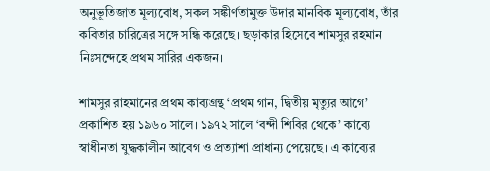অনুভূতিজাত মূল্যবোধ, সকল সঙ্কীর্ণতামুক্ত উদার মানবিক মূল্যবোধ, তাঁর কবিতার চারিত্রের সঙ্গে সন্ধি করেছে। ছড়াকার হিসেবে শামসুর রহমান নিঃসন্দেহে প্রথম সারির একজন।

শামসুর রাহমানের প্রথম কাব্যগ্রন্থ ‘প্রথম গান, দ্বিতীয় মৃত্যুর আগে’ প্রকাশিত হয় ১৯৬০ সালে। ১৯৭২ সালে ‘বন্দী শিবির থেকে’ কাব্যে স্বাধীনতা যুদ্ধকালীন আবেগ ও প্রত্যাশা প্রাধান্য পেয়েছে। এ কাব্যের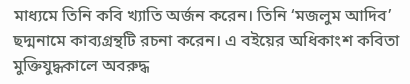মাধ্যমে তিনি কবি খ্যাতি অর্জন করেন। তিনি ‘মজলুম আদিব’ ছদ্মনামে কাব্যগ্রন্থটি রচনা করেন। এ বইয়ের অধিকাংশ কবিতা মুক্তিযুদ্ধকালে অবরুদ্ধ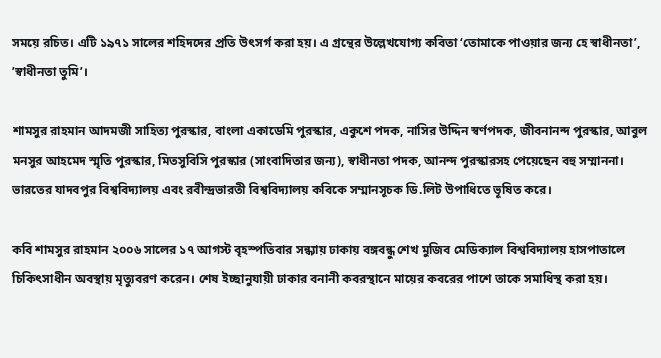সময়ে রচিত। এটি ১৯৭১ সালের শহিদদের প্রতি উৎসর্গ করা হয়। এ গ্রন্থের উল্লেখযোগ্য কবিতা ‘তোমাকে পাওয়ার জন্য হে স্বাধীনতা’, ’স্বাধীনতা তুমি’।

শামসুর রাহমান আদমজী সাহিত্য পুরস্কার, বাংলা একাডেমি পুরস্কার, একুশে পদক, নাসির উদ্দিন স্বর্ণপদক, জীবনানন্দ পুরস্কার, আবুল মনসুর আহমেদ স্মৃতি পুরস্কার, মিতসুবিসি পুরস্কার (সাংবাদিতার জন্য), স্বাধীনতা পদক, আনন্দ পুরস্কারসহ পেয়েছেন বহু সম্মাননা। ভারতের যাদবপুর বিশ্ববিদ্যালয় এবং রবীন্দ্রভারতী বিশ্ববিদ্যালয় কবিকে সম্মানসূচক ডি.লিট উপাধিতে ভূষিত করে।

কবি শামসুর রাহমান ২০০৬ সালের ১৭ আগস্ট বৃহস্পতিবার সন্ধ্যায় ঢাকায় বঙ্গবন্ধু শেখ মুজিব মেডিক্যাল বিশ্ববিদ্যালয় হাসপাতালে চিকিৎসাধীন অবস্থায় মৃত্যুবরণ করেন। শেষ ইচ্ছানুযায়ী ঢাকার বনানী কবরস্থানে মায়ের কবরের পাশে তাকে সমাধিস্থ করা হয়।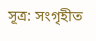সূত্র: সংগৃহীত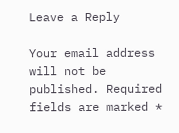Leave a Reply

Your email address will not be published. Required fields are marked *